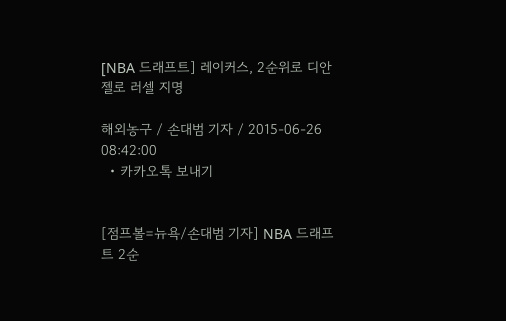[NBA 드래프트] 레이커스, 2순위로 디안젤로 러셀 지명

해외농구 / 손대범 기자 / 2015-06-26 08:42:00
  • 카카오톡 보내기


[점프볼=뉴욕/손대범 기자] NBA 드래프트 2순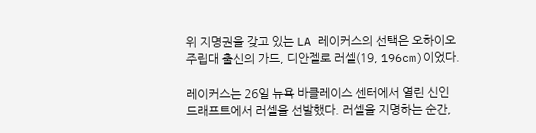위 지명권을 갖고 있는 LA 레이커스의 선택은 오하이오 주립대 출신의 가드, 디안젤로 러셀(19, 196cm)이었다.

레이커스는 26일 뉴욕 바클레이스 센터에서 열린 신인 드래프트에서 러셀을 선발했다. 러셀을 지명하는 순간,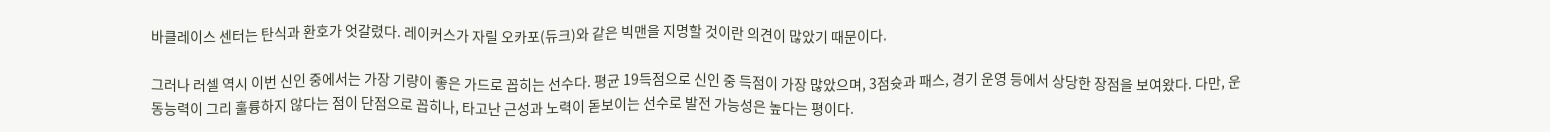바클레이스 센터는 탄식과 환호가 엇갈렸다. 레이커스가 자릴 오카포(듀크)와 같은 빅맨을 지명할 것이란 의견이 많았기 때문이다.

그러나 러셀 역시 이번 신인 중에서는 가장 기량이 좋은 가드로 꼽히는 선수다. 평균 19득점으로 신인 중 득점이 가장 많았으며, 3점슛과 패스, 경기 운영 등에서 상당한 장점을 보여왔다. 다만, 운동능력이 그리 훌륭하지 않다는 점이 단점으로 꼽히나, 타고난 근성과 노력이 돋보이는 선수로 발전 가능성은 높다는 평이다.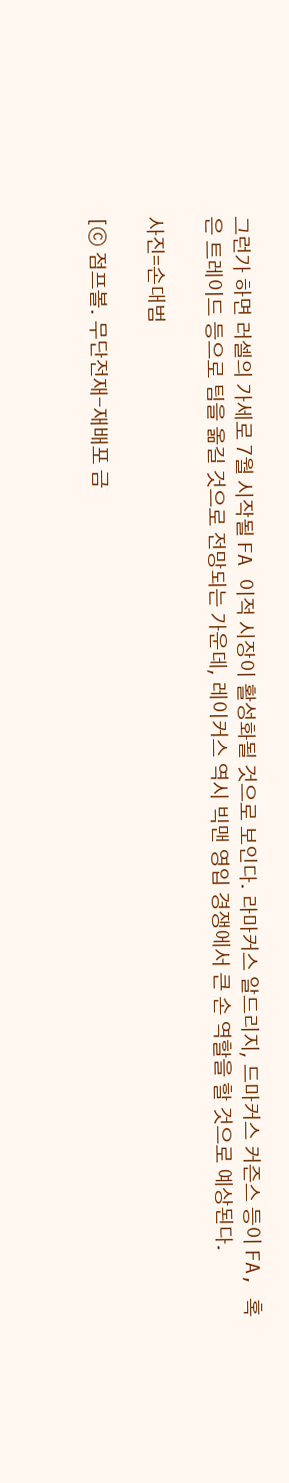그런가 하면 러셀의 가세로 7월 시작될 FA 이적 시장이 활성화될 것으로 보인다. 라마커스 알드리지, 드마커스 커즌스 등이 FA, 혹은 트레이드 등으로 팀을 옮길 것으로 전망되는 가운데, 레이커스 역시 빅맨 영입 경쟁에서 큰 손 역할을 할 것으로 예상된다.

사진=손대범

[ⓒ 점프볼. 무단전재-재배포 금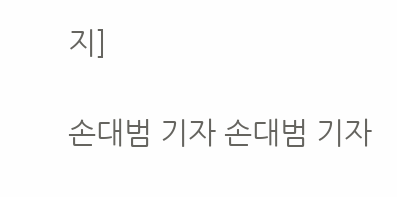지]

손대범 기자 손대범 기자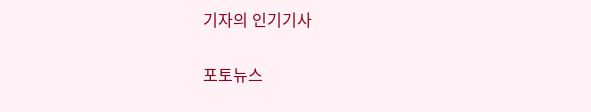기자의 인기기사

포토뉴스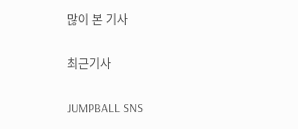많이 본 기사

최근기사

JUMPBALL SNS